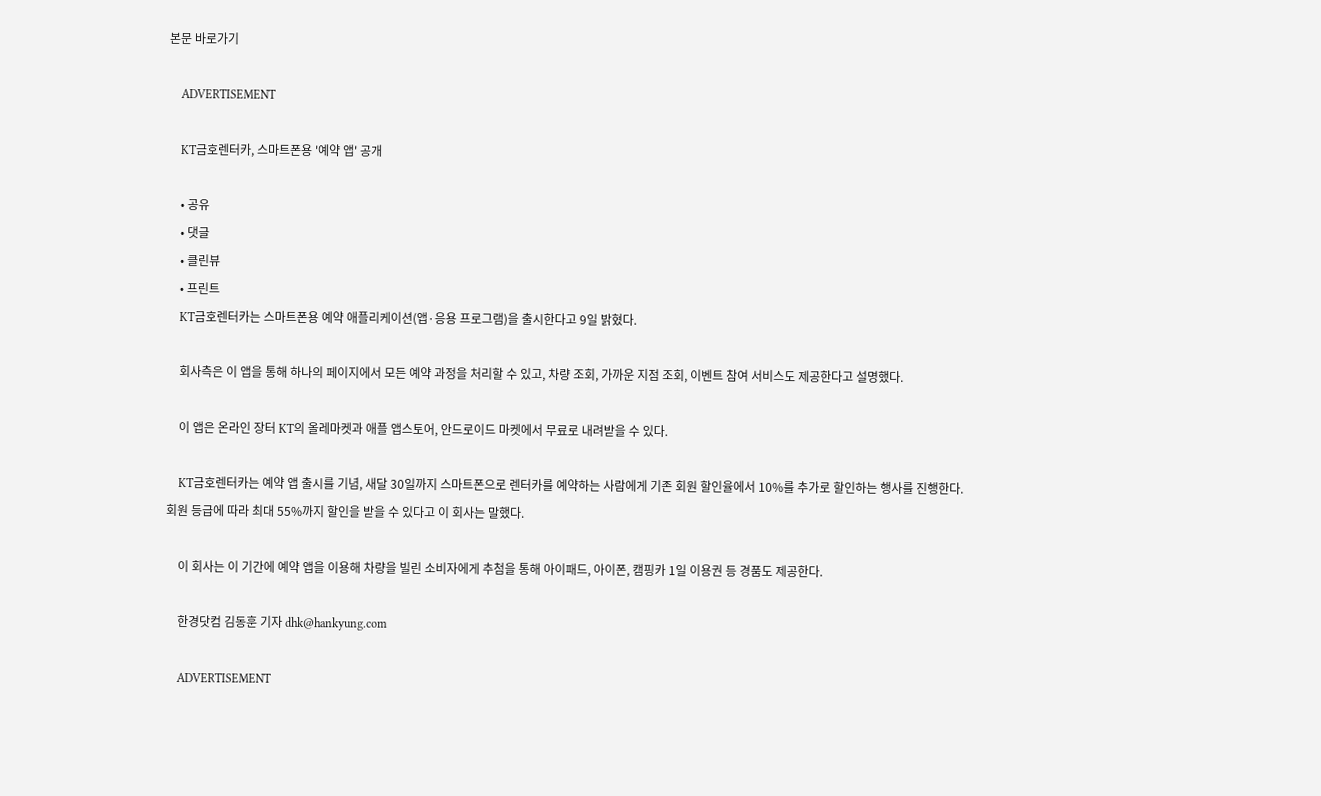본문 바로가기

    ADVERTISEMENT

    KT금호렌터카, 스마트폰용 '예약 앱' 공개

    • 공유
    • 댓글
    • 클린뷰
    • 프린트
    KT금호렌터카는 스마트폰용 예약 애플리케이션(앱·응용 프로그램)을 출시한다고 9일 밝혔다.

    회사측은 이 앱을 통해 하나의 페이지에서 모든 예약 과정을 처리할 수 있고, 차량 조회, 가까운 지점 조회, 이벤트 참여 서비스도 제공한다고 설명했다.

    이 앱은 온라인 장터 KT의 올레마켓과 애플 앱스토어, 안드로이드 마켓에서 무료로 내려받을 수 있다.

    KT금호렌터카는 예약 앱 출시를 기념, 새달 30일까지 스마트폰으로 렌터카를 예약하는 사람에게 기존 회원 할인율에서 10%를 추가로 할인하는 행사를 진행한다. 회원 등급에 따라 최대 55%까지 할인을 받을 수 있다고 이 회사는 말했다.

    이 회사는 이 기간에 예약 앱을 이용해 차량을 빌린 소비자에게 추첨을 통해 아이패드, 아이폰, 캠핑카 1일 이용권 등 경품도 제공한다.

    한경닷컴 김동훈 기자 dhk@hankyung.com

    ADVERTISEMENT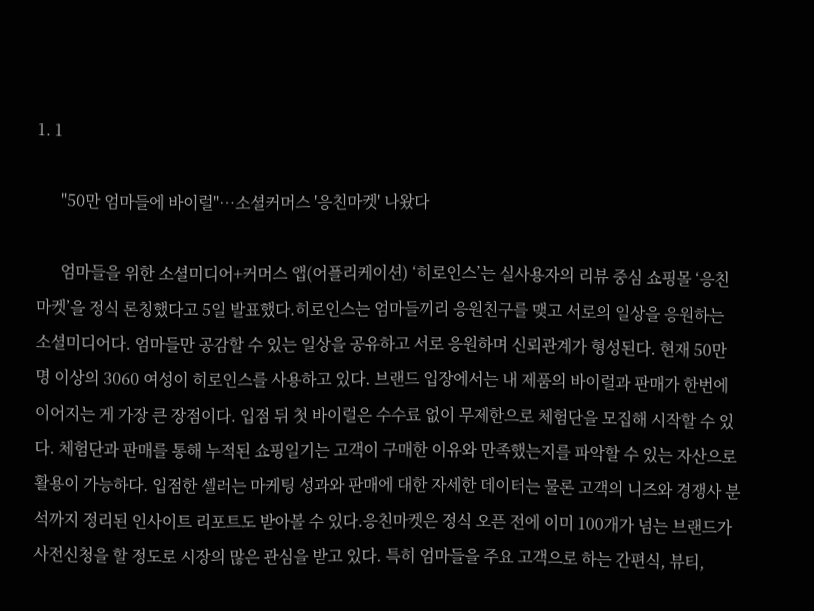1. 1

      "50만 엄마들에 바이럴"…소셜커머스 '응친마켓' 나왔다

      엄마들을 위한 소셜미디어+커머스 앱(어플리케이션) ‘히로인스’는 실사용자의 리뷰 중심 쇼핑몰 ‘응친마켓’을 정식 론칭했다고 5일 발표했다.히로인스는 엄마들끼리 응원친구를 맺고 서로의 일상을 응원하는 소셜미디어다. 엄마들만 공감할 수 있는 일상을 공유하고 서로 응원하며 신뢰관계가 형성된다. 현재 50만 명 이상의 3060 여성이 히로인스를 사용하고 있다. 브랜드 입장에서는 내 제품의 바이럴과 판매가 한번에 이어지는 게 가장 큰 장점이다. 입점 뒤 첫 바이럴은 수수료 없이 무제한으로 체험단을 모집해 시작할 수 있다. 체험단과 판매를 통해 누적된 쇼핑일기는 고객이 구매한 이유와 만족했는지를 파악할 수 있는 자산으로 활용이 가능하다. 입점한 셀러는 마케팅 성과와 판매에 대한 자세한 데이터는 물론 고객의 니즈와 경쟁사 분석까지 정리된 인사이트 리포트도 받아볼 수 있다.응친마켓은 정식 오픈 전에 이미 100개가 넘는 브랜드가 사전신청을 할 정도로 시장의 많은 관심을 받고 있다. 특히 엄마들을 주요 고객으로 하는 간편식, 뷰티,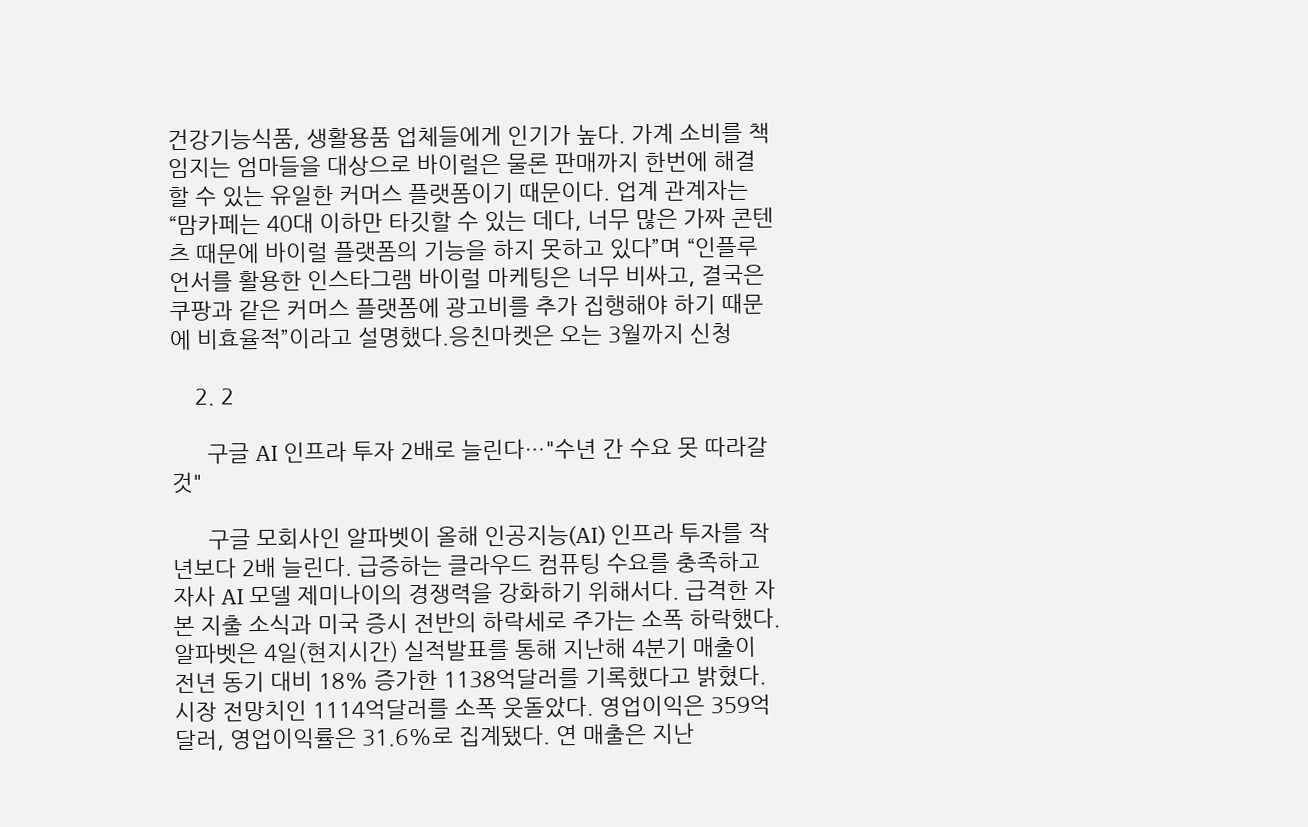건강기능식품, 생활용품 업체들에게 인기가 높다. 가계 소비를 책임지는 엄마들을 대상으로 바이럴은 물론 판매까지 한번에 해결할 수 있는 유일한 커머스 플랫폼이기 때문이다. 업계 관계자는 “맘카페는 40대 이하만 타깃할 수 있는 데다, 너무 많은 가짜 콘텐츠 때문에 바이럴 플랫폼의 기능을 하지 못하고 있다”며 “인플루언서를 활용한 인스타그램 바이럴 마케팅은 너무 비싸고, 결국은 쿠팡과 같은 커머스 플랫폼에 광고비를 추가 집행해야 하기 때문에 비효율적”이라고 설명했다.응친마켓은 오는 3월까지 신청

    2. 2

      구글 AI 인프라 투자 2배로 늘린다…"수년 간 수요 못 따라갈 것"

      구글 모회사인 알파벳이 올해 인공지능(AI) 인프라 투자를 작년보다 2배 늘린다. 급증하는 클라우드 컴퓨팅 수요를 충족하고 자사 AI 모델 제미나이의 경쟁력을 강화하기 위해서다. 급격한 자본 지출 소식과 미국 증시 전반의 하락세로 주가는 소폭 하락했다. 알파벳은 4일(현지시간) 실적발표를 통해 지난해 4분기 매출이 전년 동기 대비 18% 증가한 1138억달러를 기록했다고 밝혔다. 시장 전망치인 1114억달러를 소폭 웃돌았다. 영업이익은 359억달러, 영업이익률은 31.6%로 집계됐다. 연 매출은 지난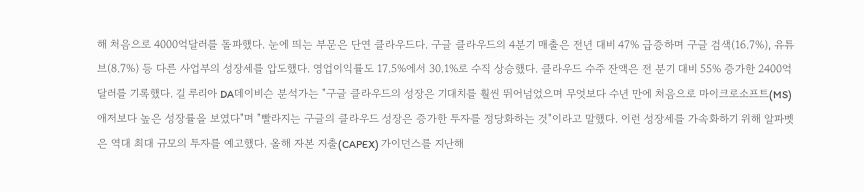해 처음으로 4000억달러를 돌파했다. 눈에 띄는 부문은 단연 클라우드다. 구글 클라우드의 4분기 매출은 전년 대비 47% 급증하며 구글 검색(16.7%), 유튜브(8.7%) 등 다른 사업부의 성장세를 압도했다. 영업이익률도 17.5%에서 30.1%로 수직 상승했다. 클라우드 수주 잔액은 전 분기 대비 55% 증가한 2400억달러를 기록했다. 길 루리아 DA데이비슨 분석가는 "구글 클라우드의 성장은 기대치를 훨씬 뛰어넘었으며 무엇보다 수년 만에 처음으로 마이크로소프트(MS) 애저보다 높은 성장률을 보였다"며 "빨라지는 구글의 클라우드 성장은 증가한 투자를 정당화하는 것"이라고 말했다. 이런 성장세를 가속화하기 위해 알파벳은 역대 최대 규모의 투자를 예고했다. 올해 자본 지출(CAPEX) 가이던스를 지난해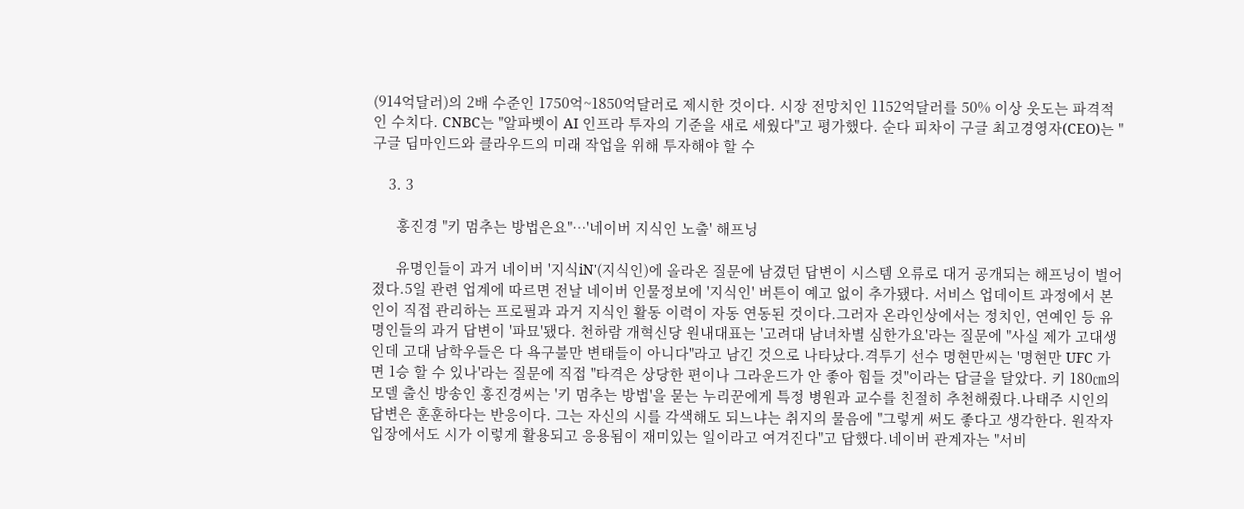(914억달러)의 2배 수준인 1750억~1850억달러로 제시한 것이다. 시장 전망치인 1152억달러를 50% 이상 웃도는 파격적인 수치다. CNBC는 "알파벳이 AI 인프라 투자의 기준을 새로 세웠다"고 평가했다. 순다 피차이 구글 최고경영자(CEO)는 "구글 딥마인드와 클라우드의 미래 작업을 위해 투자해야 할 수

    3. 3

      홍진경 "키 멈추는 방법은요"…'네이버 지식인 노출' 해프닝

      유명인들이 과거 네이버 '지식iN'(지식인)에 올라온 질문에 남겼던 답변이 시스템 오류로 대거 공개되는 해프닝이 벌어졌다.5일 관련 업계에 따르면 전날 네이버 인물정보에 '지식인' 버튼이 예고 없이 추가됐다. 서비스 업데이트 과정에서 본인이 직접 관리하는 프로필과 과거 지식인 활동 이력이 자동 연동된 것이다.그러자 온라인상에서는 정치인, 연예인 등 유명인들의 과거 답변이 '파묘'됐다. 천하람 개혁신당 원내대표는 '고려대 남녀차별 심한가요'라는 질문에 "사실 제가 고대생인데 고대 남학우들은 다 욕구불만 변태들이 아니다"라고 남긴 것으로 나타났다.격투기 선수 명현만씨는 '명현만 UFC 가면 1승 할 수 있나'라는 질문에 직접 "타격은 상당한 편이나 그라운드가 안 좋아 힘들 것"이라는 답글을 달았다. 키 180㎝의 모델 출신 방송인 홍진경씨는 '키 멈추는 방법'을 묻는 누리꾼에게 특정 병원과 교수를 친절히 추천해줬다.나태주 시인의 답변은 훈훈하다는 반응이다. 그는 자신의 시를 각색해도 되느냐는 취지의 물음에 "그렇게 써도 좋다고 생각한다. 원작자 입장에서도 시가 이렇게 활용되고 응용됨이 재미있는 일이라고 여겨진다"고 답했다.네이버 관계자는 "서비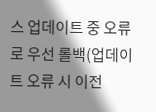스 업데이트 중 오류로 우선 롤백(업데이트 오류 시 이전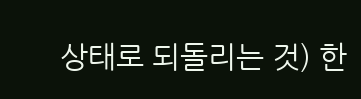상태로 되돌리는 것) 한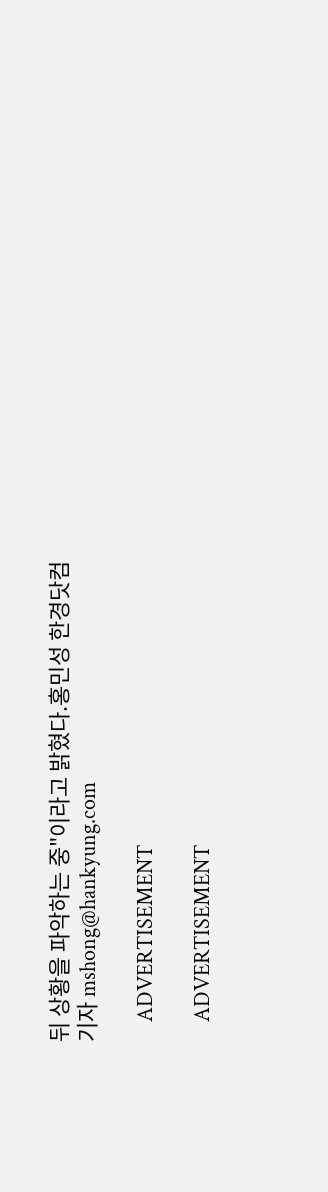뒤 상황을 파악하는 중"이라고 밝혔다.홍민성 한경닷컴 기자 mshong@hankyung.com

    ADVERTISEMENT

    ADVERTISEMENT